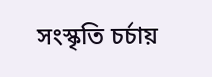সংস্কৃতি চর্চায়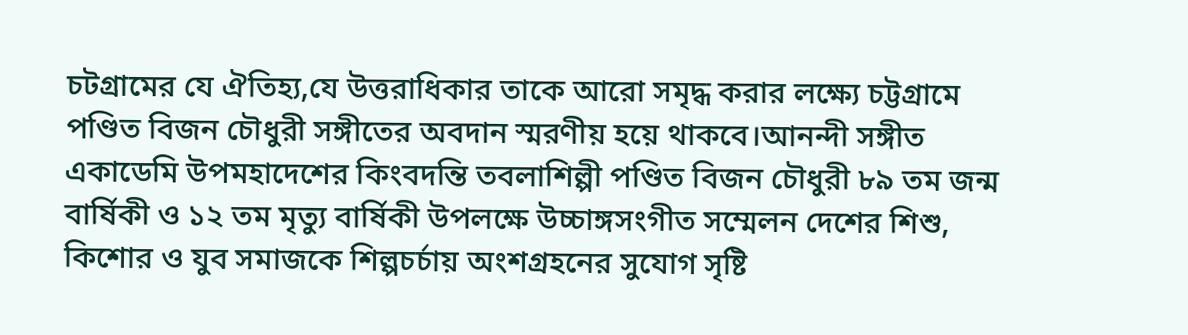চটগ্রামের যে ঐতিহ্য,যে উত্তরাধিকার তাকে আরো সমৃদ্ধ করার লক্ষ্যে চট্টগ্রামে পণ্ডিত বিজন চৌধুরী সঙ্গীতের অবদান স্মরণীয় হয়ে থাকবে।আনন্দী সঙ্গীত একাডেমি উপমহাদেশের কিংবদন্তি তবলাশিল্পী পণ্ডিত বিজন চৌধুরী ৮৯ তম জন্ম বার্ষিকী ও ১২ তম মৃত্যু বার্ষিকী উপলক্ষে উচ্চাঙ্গসংগীত সম্মেলন দেশের শিশু, কিশোর ও যুব সমাজকে শিল্পচর্চায় অংশগ্রহনের সুযোগ সৃষ্টি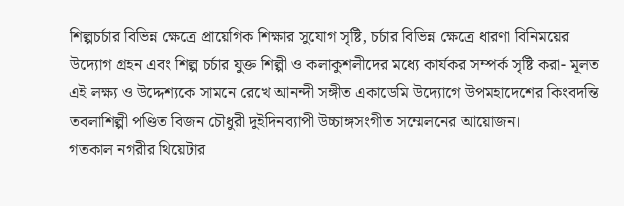শিল্পচর্চার বিভিন্ন ক্ষেত্রে প্রায়েগিক শিক্ষার সুযোগ সৃষ্টি, চর্চার বিভিন্ন ক্ষেত্রে ধারণা বিনিময়ের উদ্যোগ গ্রহন এবং শিল্প চর্চার যুক্ত শিল্পী ও কলাকুশলীদের মধ্যে কার্যকর সম্পর্ক সৃষ্টি করা- মূলত এই লক্ষ্য ও উদ্দেশ্যকে সামনে রেখে আনন্দী সঙ্গীত একাডেমি উদ্যোগে উপমহাদেশের কিংবদন্তি তবলাশিল্পী পণ্ডিত বিজন চৌধুরী দুইদিনব্যাপী উচ্চাঙ্গসংগীত সম্মেলনের আয়োজন।
গতকাল নগরীর থিয়েটার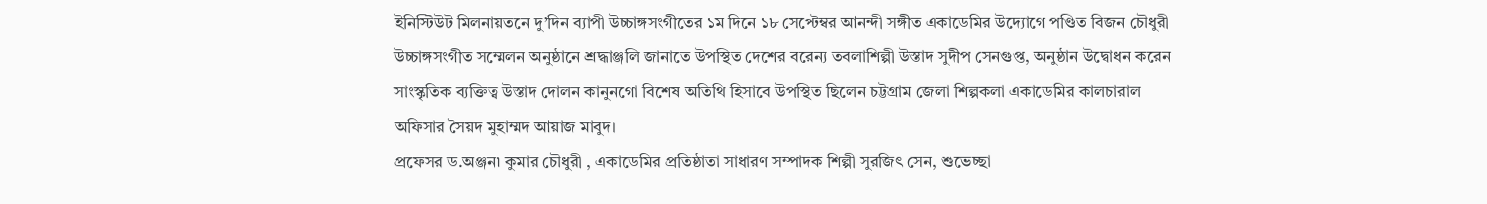ইনিস্টিউট মিলনায়তনে দু’দিন ব্যাপী উচ্চাঙ্গসংগীতের ১ম দিনে ১৮ সেপ্টেম্বর আনন্দী সঙ্গীত একাডেমির উদ্যোগে পণ্ডিত বিজন চৌধুরী উচ্চাঙ্গসংগীত সম্মেলন অনুষ্ঠানে শ্রদ্ধাঞ্জলি জানাতে উপস্থিত দেশের বরেন্য তবলাশিল্পী উস্তাদ সুদীপ সেনগুপ্ত, অনুষ্ঠান উদ্বোধন করেন সাংস্কৃতিক ব্যক্তিত্ব উস্তাদ দোলন কানুনগো বিশেষ অতিথি হিসাবে উপস্থিত ছিলেন চট্টগ্রাম জেলা শিল্পকলা একাডেমির কালচারাল অফিসার সৈয়দ মুহাম্মদ আয়াজ মাবুদ।
প্রফেসর ড.অঞ্জন৷ কুমার চৌধুরী , একাডেমির প্রতিষ্ঠাতা সাধারণ সম্পাদক শিল্পী সুরজিৎ সেন, শুভেচ্ছা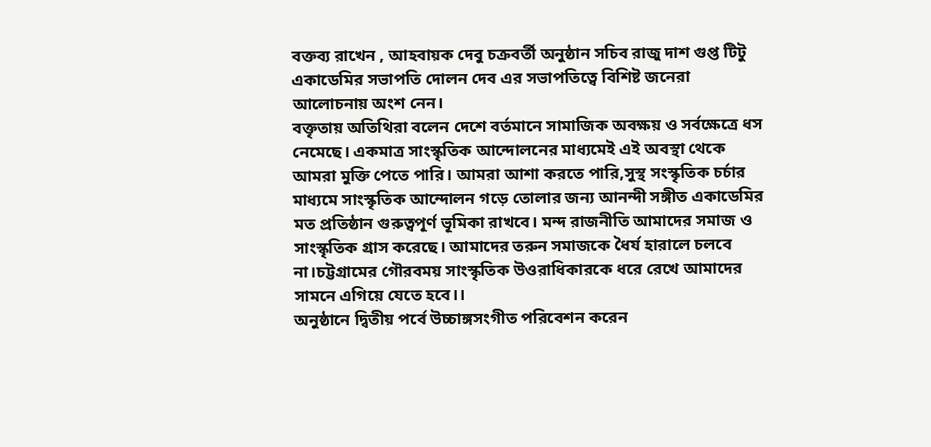বক্তব্য রাখেন , আহবায়ক দেবু চক্রবর্তী অনুষ্ঠান সচিব রাজু দাশ গুপ্ত টিটু একাডেমির সভাপতি দোলন দেব এর সভাপতিত্বে বিশিষ্ট জনেরা আলোচনায় অংশ নেন।
বক্তৃতায় অতিথিরা বলেন দেশে বর্তমানে সামাজিক অবক্ষয় ও সর্বক্ষেত্রে ধস নেমেছে। একমাত্র সাংস্কৃতিক আন্দোলনের মাধ্যমেই এই অবস্থা থেকে আমরা মুক্তি পেতে পারি। আমরা আশা করতে পারি,সুস্থ সংস্কৃতিক চর্চার মাধ্যমে সাংস্কৃতিক আন্দোলন গড়ে তোলার জন্য আনন্দী সঙ্গীত একাডেমির মত প্রতিষ্ঠান গুরুত্বপূর্ণ ভূমিকা রাখবে। মন্দ রাজনীতি আমাদের সমাজ ও সাংস্কৃতিক গ্রাস করেছে। আমাদের তরুন সমাজকে ধৈর্য হারালে চলবে না।চট্টগ্রামের গৌরবময় সাংস্কৃতিক উওরাধিকারকে ধরে রেখে আমাদের সামনে এগিয়ে যেতে হবে।।
অনুষ্ঠানে দ্বিতীয় পর্বে উচ্চাঙ্গসংগীত পরিবেশন করেন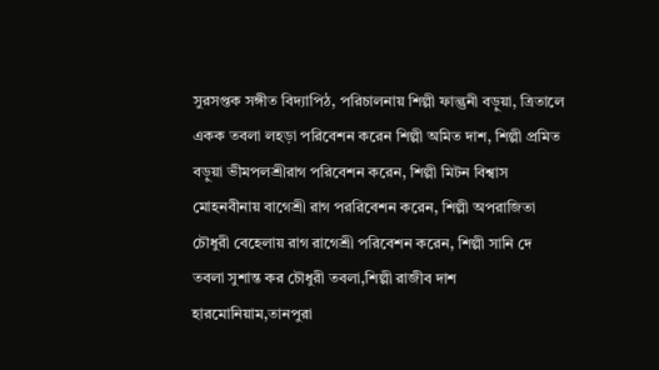সুরসপ্তক সঙ্গীত বিদ্যাপিঠ, পরিচালনায় শিল্পী ফাল্গুনী বড়ুয়া, ত্রিতালে একক তবলা লহড়া পরিবেশন করেন শিল্পী অমিত দাশ, শিল্পী প্রমিত বড়ুয়া ভীমপলশ্রীরাগ পরিবেশন করেন, শিল্পী মিটন বিশ্বাস মোহনবীনায় বাগেশ্রী রাগ পররিবেশন করেন, শিল্পী অপরাজিতা চৌধুরী বেহেলায় রাগ রাগেশ্রী পরিবেশন করেন, শিল্পী সানি দে তবলা সুশান্ত কর চৌধুরী তবলা,শিল্পী রাজীব দাশ হারমোনিয়াম,তানপুরা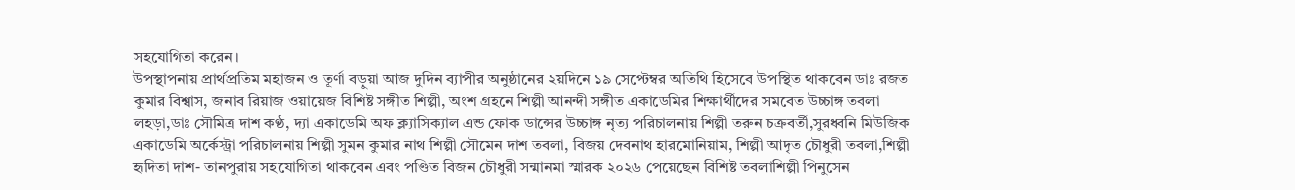সহযোগিতা করেন।
উপস্থাপনায় প্রার্থপ্রতিম মহাজন ও তূর্ণা বড়ুয়া আজ দুদিন ব্যাপীর অনুষ্ঠানের ২য়দিনে ১৯ সেপ্টেম্বর অতিথি হিসেবে উপস্থিত থাকবেন ডাঃ রজত কুমার বিশ্বাস, জনাব রিয়াজ ওয়ায়েজ বিশিষ্ট সঙ্গীত শিল্পী, অংশ গ্রহনে শিল্পী আনন্দী সঙ্গীত একাডেমির শিক্ষার্থীদের সমবেত উচ্চাঙ্গ তবলা লহড়া,ডাঃ সৌমিত্র দাশ কণ্ঠ, দ্যা একাডেমি অফ ক্ল্যাসিক্যাল এন্ড ফোক ডান্সের উচ্চাঙ্গ নৃত্য পরিচালনায় শিল্পী তরুন চক্রবর্তী,সুরধ্বনি মিউজিক একাডেমি অর্কেস্ট্রা পরিচালনায় শিল্পী সুমন কুমার নাথ শিল্পী সৌমেন দাশ তবলা, বিজয় দেবনাথ হারমোনিয়াম, শিল্পী আদৃত চৌধুরী তবলা,শিল্পী হৃদিতা দাশ- তানপুরায় সহযোগিতা থাকবেন এবং পণ্ডিত বিজন চৌধুরী সন্মানমা স্মারক ২০২৬ পেয়েছেন বিশিষ্ট তবলাশিল্পী পিনুসেন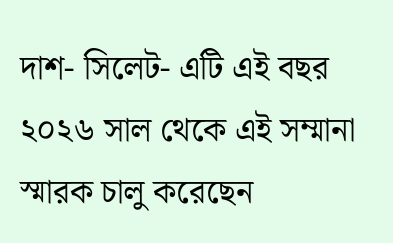দাশ- সিলেট- এটি এই বছর ২০২৬ সাল থেকে এই সম্মানা স্মারক চালু করেছেন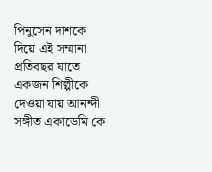পিনুসেন দাশকে দিয়ে এই সম্মানা প্রতিবছর যাতে একজন শিল্পীকে দেওয়া যায় আনন্দী সঙ্গীত একাডেমি কে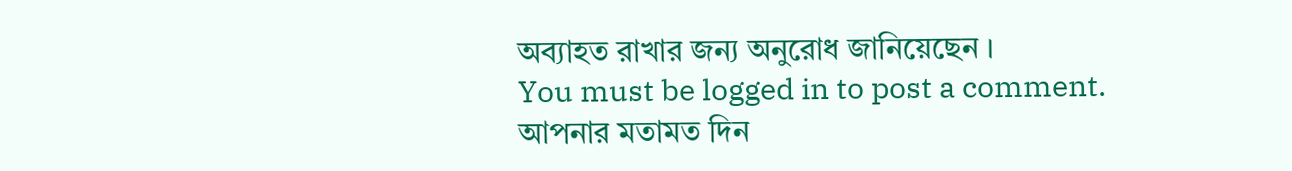অব্যাহত রাখার জন্য অনুরোধ জানিয়েছেন ।
You must be logged in to post a comment.
আপনার মতামত দিন